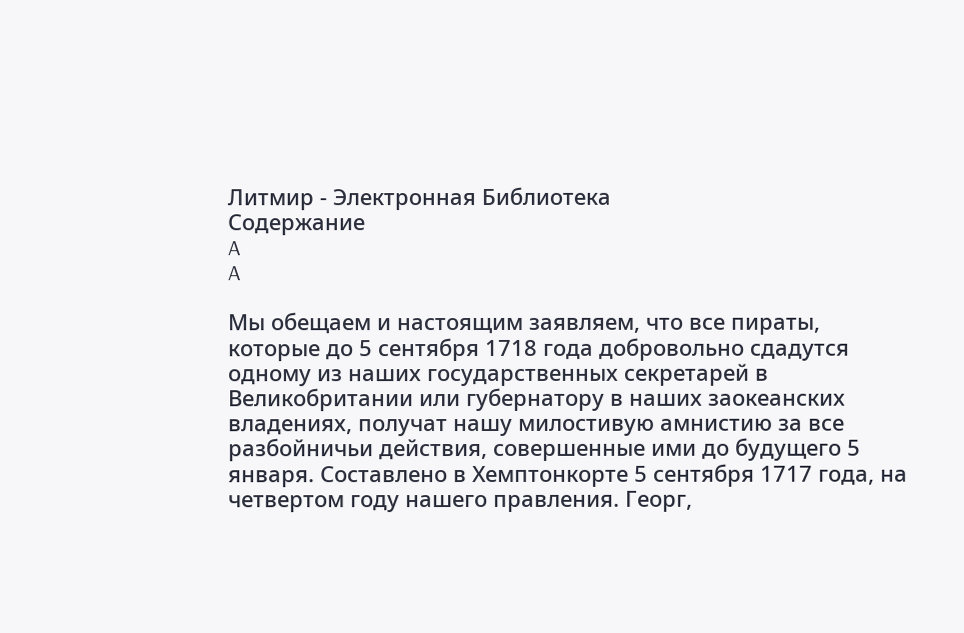Литмир - Электронная Библиотека
Содержание
A
A

Мы обещаем и настоящим заявляем, что все пираты, которые до 5 сентября 1718 года добровольно сдадутся одному из наших государственных секретарей в Великобритании или губернатору в наших заокеанских владениях, получат нашу милостивую амнистию за все разбойничьи действия, совершенные ими до будущего 5 января. Составлено в Хемптонкорте 5 сентября 1717 года, на четвертом году нашего правления. Георг,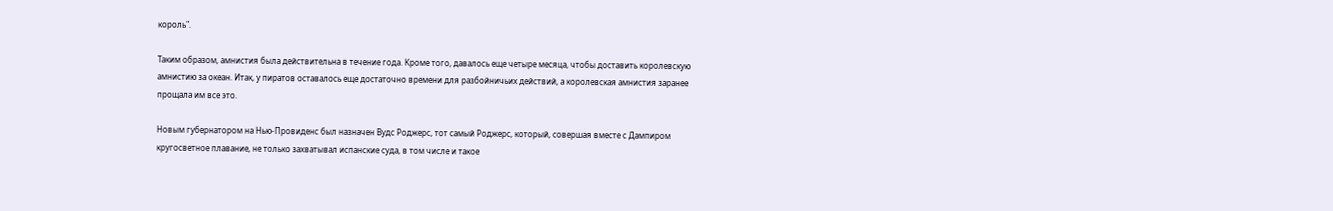король".

Таким образом, амнистия была действительна в течение года. Кроме того, давалось еще четыре месяца, чтобы доставить королевскую амнистию за океан. Итак, у пиратов оставалось еще достаточно времени для разбойничьих действий, а королевская амнистия заранее прощала им все это.

Новым губернатором на Нью-Провиденс был назначен Вудс Роджерс, тот самый Роджерс, который, совершая вместе с Дампиром кругосветное плавание, не только захватывал испанские суда, в том числе и такое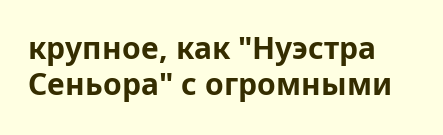крупное, как "Нуэстра Сеньора" с огромными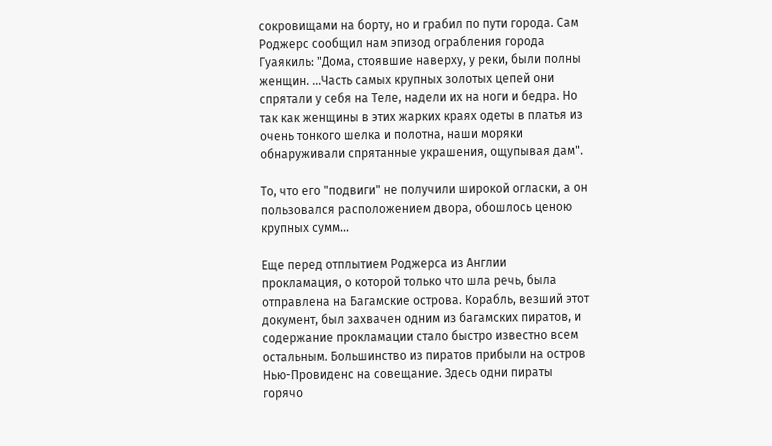сокровищами на борту, но и грабил по пути города. Сам Роджерс сообщил нам эпизод ограбления города Гуаякиль: "Дома, стоявшие наверху, у реки, были полны женщин. ...Часть самых крупных золотых цепей они спрятали у себя на Теле, надели их на ноги и бедра. Но так как женщины в этих жарких краях одеты в платья из очень тонкого шелка и полотна, наши моряки обнаруживали спрятанные украшения, ощупывая дам".

То, что его "подвиги" не получили широкой огласки, а он пользовался расположением двора, обошлось ценою крупных сумм...

Еще перед отплытием Роджерса из Англии прокламация, о которой только что шла речь, была отправлена на Багамские острова. Корабль, везший этот документ, был захвачен одним из багамских пиратов, и содержание прокламации стало быстро известно всем остальным. Большинство из пиратов прибыли на остров Нью-Провиденс на совещание. Здесь одни пираты горячо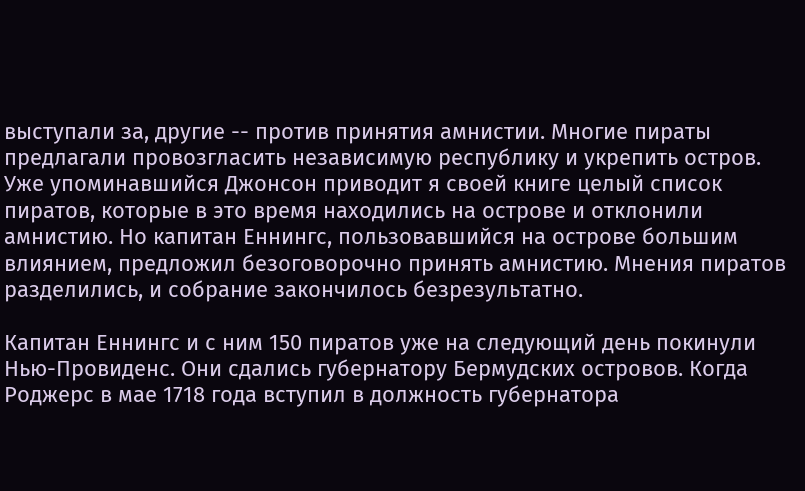выступали за, другие -- против принятия амнистии. Многие пираты предлагали провозгласить независимую республику и укрепить остров. Уже упоминавшийся Джонсон приводит я своей книге целый список пиратов, которые в это время находились на острове и отклонили амнистию. Но капитан Еннингс, пользовавшийся на острове большим влиянием, предложил безоговорочно принять амнистию. Мнения пиратов разделились, и собрание закончилось безрезультатно.

Капитан Еннингс и с ним 150 пиратов уже на следующий день покинули Нью-Провиденс. Они сдались губернатору Бермудских островов. Когда Роджерс в мае 1718 года вступил в должность губернатора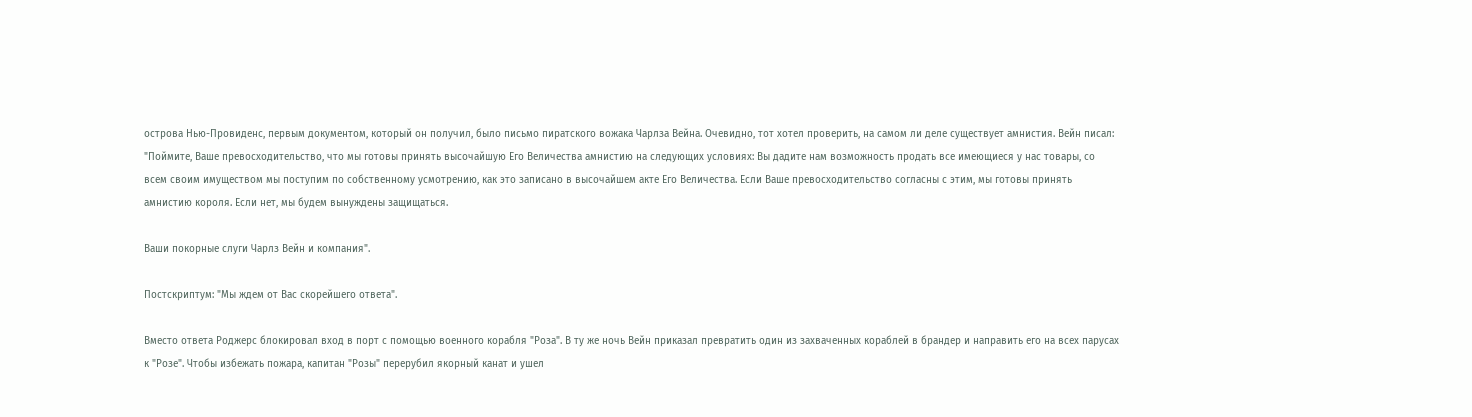острова Нью-Провиденс, первым документом, который он получил, было письмо пиратского вожака Чарлза Вейна. Очевидно, тот хотел проверить, на самом ли деле существует амнистия. Вейн писал: "Поймите, Ваше превосходительство, что мы готовы принять высочайшую Его Величества амнистию на следующих условиях: Вы дадите нам возможность продать все имеющиеся у нас товары, со всем своим имуществом мы поступим по собственному усмотрению, как это записано в высочайшем акте Его Величества. Если Ваше превосходительство согласны с этим, мы готовы принять амнистию короля. Если нет, мы будем вынуждены защищаться.

Ваши покорные слуги Чарлз Вейн и компания".

Постскриптум: "Мы ждем от Вас скорейшего ответа".

Вместо ответа Роджерс блокировал вход в порт с помощью военного корабля "Роза". В ту же ночь Вейн приказал превратить один из захваченных кораблей в брандер и направить его на всех парусах к "Розе". Чтобы избежать пожара, капитан "Розы" перерубил якорный канат и ушел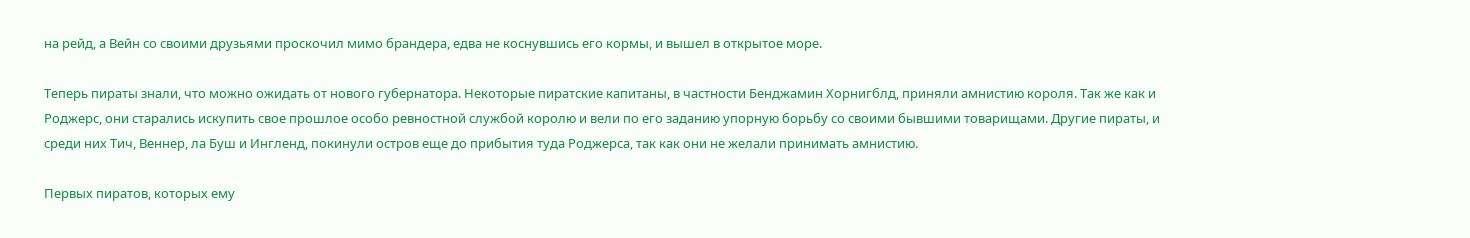на рейд, а Вейн со своими друзьями проскочил мимо брандера, едва не коснувшись его кормы, и вышел в открытое море.

Теперь пираты знали, что можно ожидать от нового губернатора. Некоторые пиратские капитаны, в частности Бенджамин Хорнигблд, приняли амнистию короля. Так же как и Роджерс, они старались искупить свое прошлое особо ревностной службой королю и вели по его заданию упорную борьбу со своими бывшими товарищами. Другие пираты, и среди них Тич, Веннер, ла Буш и Ингленд, покинули остров еще до прибытия туда Роджерса, так как они не желали принимать амнистию.

Первых пиратов, которых ему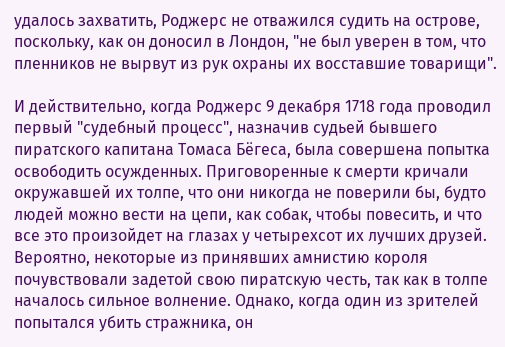удалось захватить, Роджерс не отважился судить на острове, поскольку, как он доносил в Лондон, "не был уверен в том, что пленников не вырвут из рук охраны их восставшие товарищи".

И действительно, когда Роджерс 9 декабря 1718 года проводил первый "судебный процесс", назначив судьей бывшего пиратского капитана Томаса Бёгеса, была совершена попытка освободить осужденных. Приговоренные к смерти кричали окружавшей их толпе, что они никогда не поверили бы, будто людей можно вести на цепи, как собак, чтобы повесить, и что все это произойдет на глазах у четырехсот их лучших друзей. Вероятно, некоторые из принявших амнистию короля почувствовали задетой свою пиратскую честь, так как в толпе началось сильное волнение. Однако, когда один из зрителей попытался убить стражника, он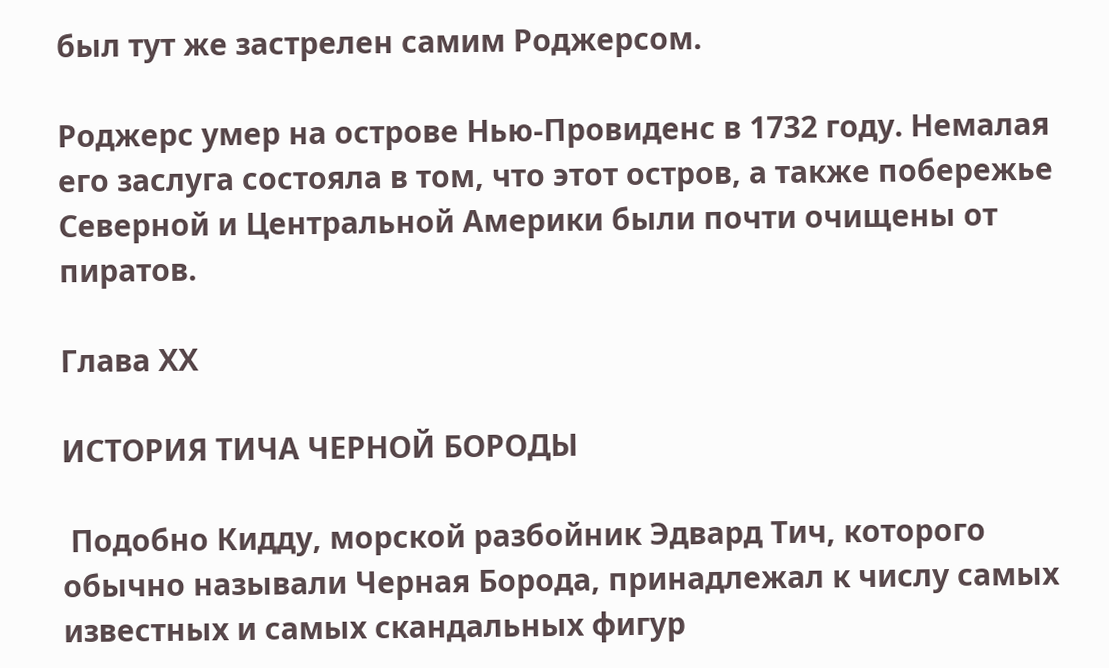был тут же застрелен самим Роджерсом.

Роджерс умер на острове Нью-Провиденс в 1732 году. Немалая его заслуга состояла в том, что этот остров, а также побережье Северной и Центральной Америки были почти очищены от пиратов.

Глава ХХ

ИСТОРИЯ ТИЧА ЧЕРНОЙ БОРОДЫ

 Подобно Кидду, морской разбойник Эдвард Тич, которого обычно называли Черная Борода, принадлежал к числу самых известных и самых скандальных фигур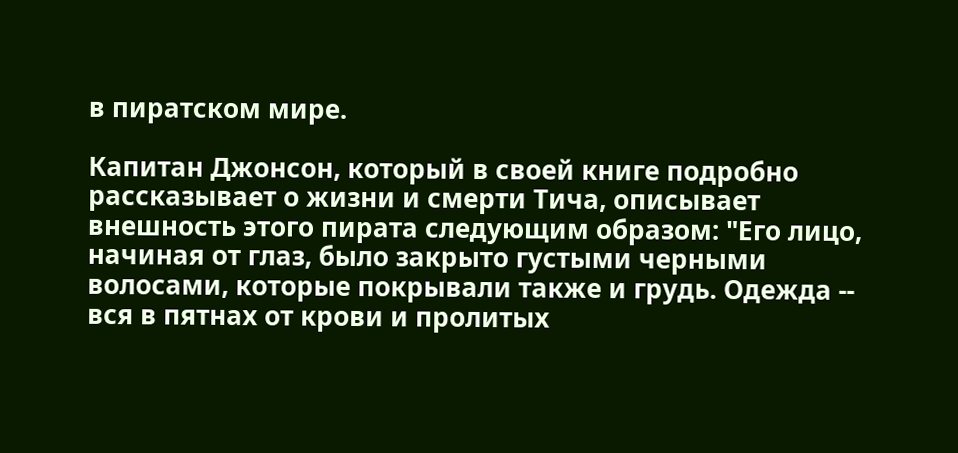в пиратском мире.

Капитан Джонсон, который в своей книге подробно рассказывает о жизни и смерти Тича, описывает внешность этого пирата следующим образом: "Его лицо, начиная от глаз, было закрыто густыми черными волосами, которые покрывали также и грудь. Одежда -- вся в пятнах от крови и пролитых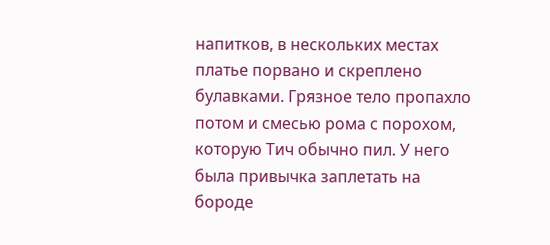напитков, в нескольких местах платье порвано и скреплено булавками. Грязное тело пропахло потом и смесью рома с порохом, которую Тич обычно пил. У него была привычка заплетать на бороде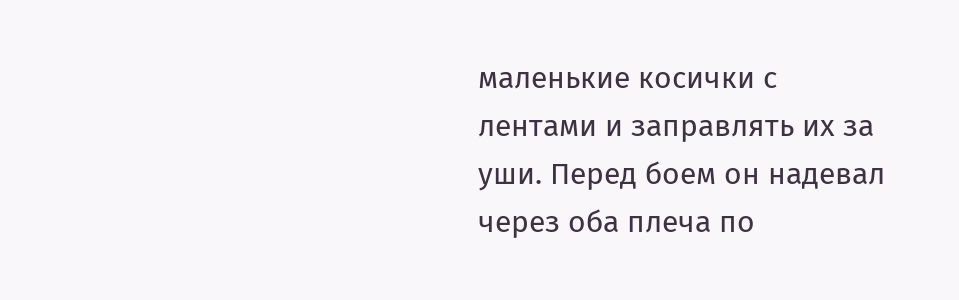маленькие косички с лентами и заправлять их за уши. Перед боем он надевал через оба плеча по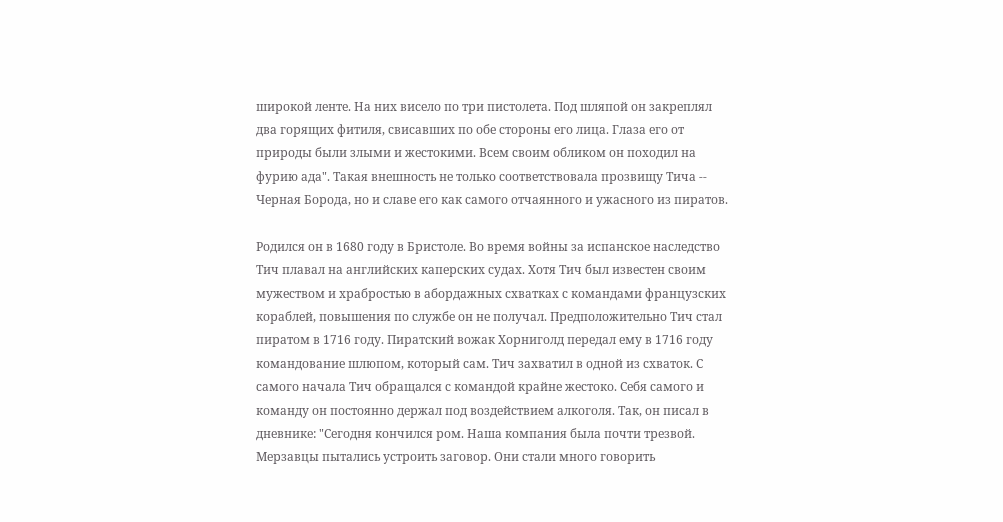широкой ленте. На них висело по три пистолета. Под шляпой он закреплял два горящих фитиля, свисавших по обе стороны его лица. Глаза его от природы были злыми и жестокими. Всем своим обликом он походил на фурию ада". Такая внешность не только соответствовала прозвищу Тича -- Черная Борода, но и славе его как самого отчаянного и ужасного из пиратов.

Родился он в 1680 году в Бристоле. Во время войны за испанское наследство Тич плавал на английских каперских судах. Хотя Тич был известен своим мужеством и храбростью в абордажных схватках с командами французских кораблей, повышения по службе он не получал. Предположительно Тич стал пиратом в 1716 году. Пиратский вожак Хорниголд передал ему в 1716 году командование шлюпом, который сам. Тич захватил в одной из схваток. С самого начала Тич обращался с командой крайне жестоко. Себя самого и команду он постоянно держал под воздействием алкоголя. Так, он писал в дневнике: "Сегодня кончился ром. Наша компания была почти трезвой. Мерзавцы пытались устроить заговор. Они стали много говорить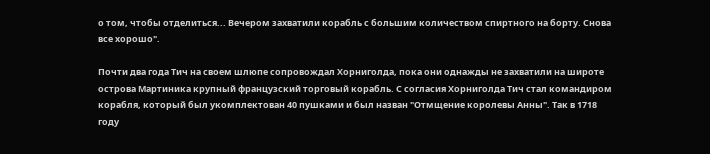о том, чтобы отделиться... Вечером захватили корабль с большим количеством спиртного на борту. Снова все хорошо".

Почти два года Тич на своем шлюпе сопровождал Хорниголда, пока они однажды не захватили на широте острова Мартиника крупный французский торговый корабль. С согласия Хорниголда Тич стал командиром корабля, который был укомплектован 40 пушками и был назван "Отмщение королевы Анны". Так в 1718 году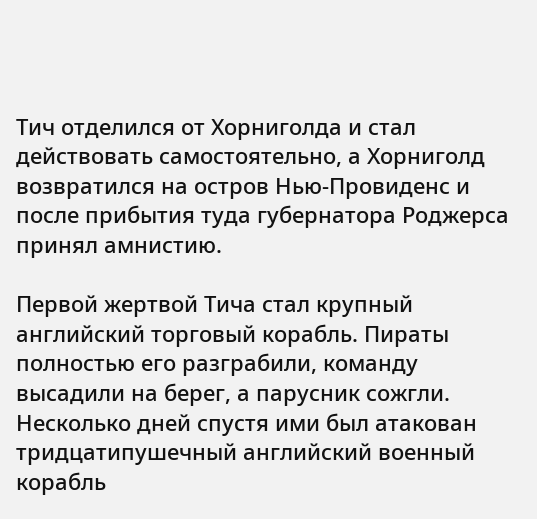Тич отделился от Хорниголда и стал действовать самостоятельно, а Хорниголд возвратился на остров Нью-Провиденс и после прибытия туда губернатора Роджерса принял амнистию.

Первой жертвой Тича стал крупный английский торговый корабль. Пираты полностью его разграбили, команду высадили на берег, а парусник сожгли. Несколько дней спустя ими был атакован тридцатипушечный английский военный корабль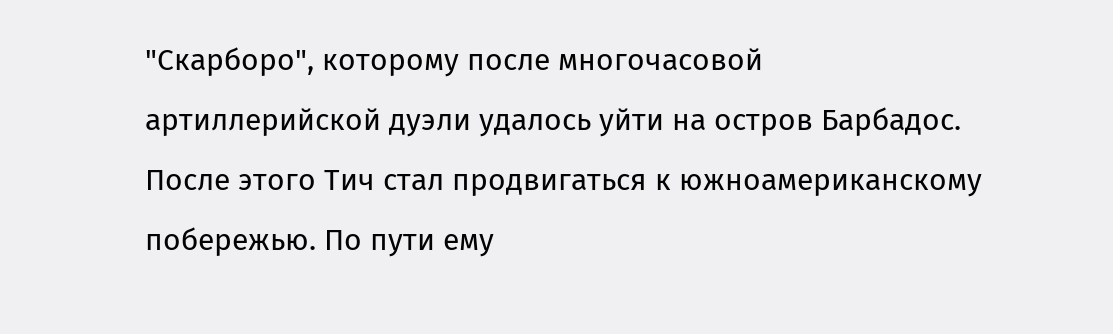"Скарборо", которому после многочасовой артиллерийской дуэли удалось уйти на остров Барбадос. После этого Тич стал продвигаться к южноамериканскому побережью. По пути ему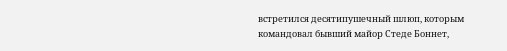встретился десятипушечный шлюп, которым командовал бывший майор Стеде Боннет,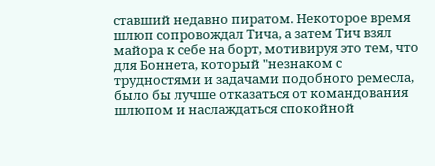ставший недавно пиратом. Некоторое время шлюп сопровождал Тича, а затем Тич взял майора к себе на борт, мотивируя это тем, что для Боннета, который "незнаком с трудностями и задачами подобного ремесла, было бы лучше отказаться от командования шлюпом и наслаждаться спокойной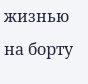жизнью на борту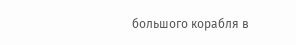большого корабля в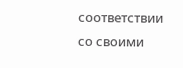соответствии со своими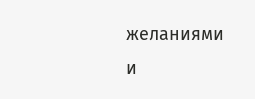желаниями и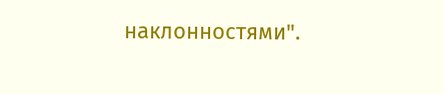наклонностями".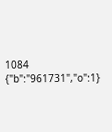1084
{"b":"961731","o":1}